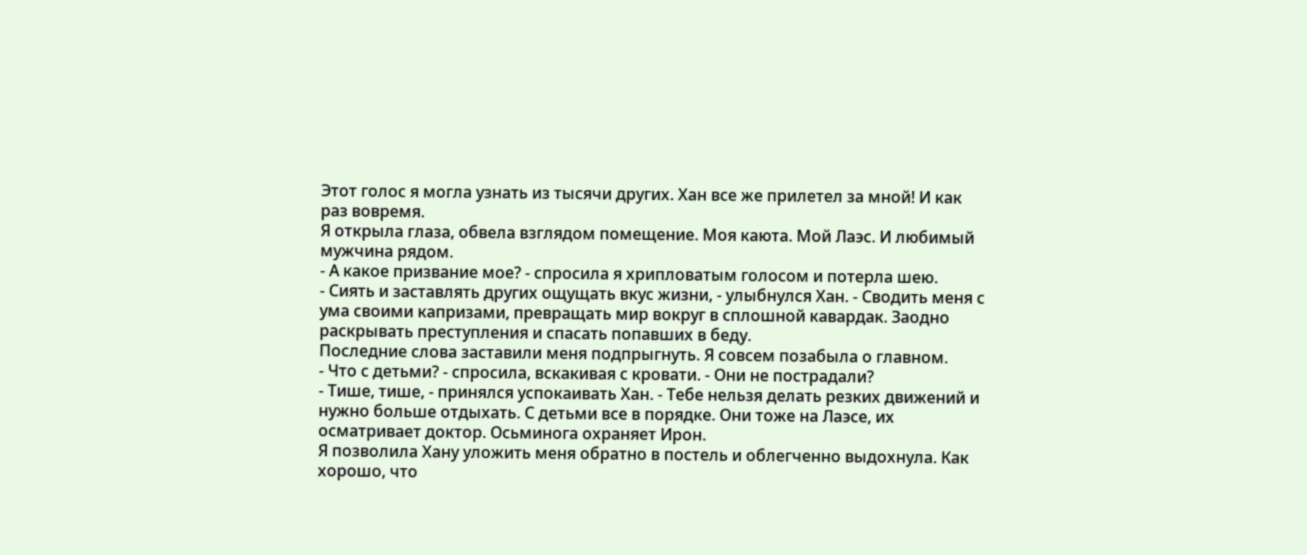Этот голос я могла узнать из тысячи других. Хан все же прилетел за мной! И как раз вовремя.
Я открыла глаза, обвела взглядом помещение. Моя каюта. Мой Лаэс. И любимый мужчина рядом.
- А какое призвание мое? - спросила я хрипловатым голосом и потерла шею.
- Сиять и заставлять других ощущать вкус жизни, - улыбнулся Хан. - Сводить меня с ума своими капризами, превращать мир вокруг в сплошной кавардак. Заодно раскрывать преступления и спасать попавших в беду.
Последние слова заставили меня подпрыгнуть. Я совсем позабыла о главном.
- Что с детьми? - спросила, вскакивая с кровати. - Они не пострадали?
- Тише, тише, - принялся успокаивать Хан. - Тебе нельзя делать резких движений и нужно больше отдыхать. С детьми все в порядке. Они тоже на Лаэсе, их осматривает доктор. Осьминога охраняет Ирон.
Я позволила Хану уложить меня обратно в постель и облегченно выдохнула. Как хорошо, что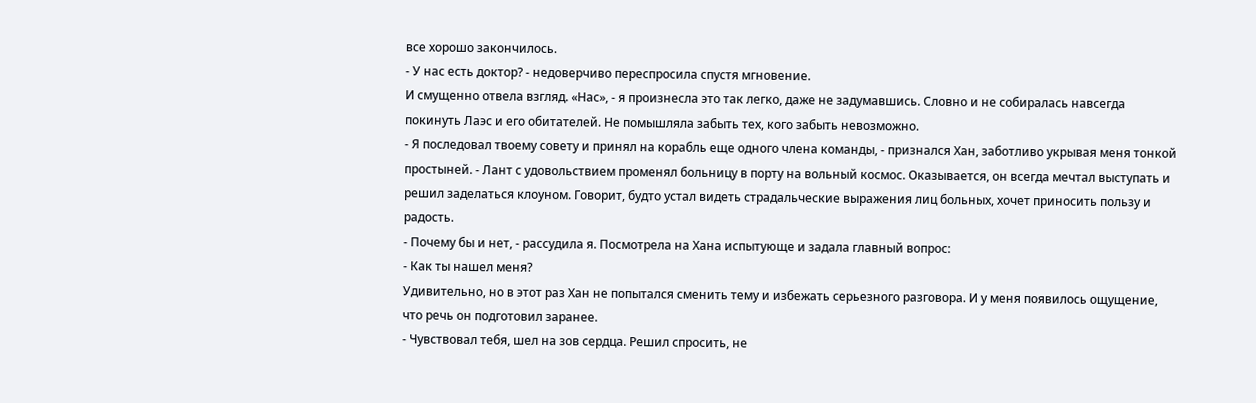все хорошо закончилось.
- У нас есть доктор? - недоверчиво переспросила спустя мгновение.
И смущенно отвела взгляд. «Нас», - я произнесла это так легко, даже не задумавшись. Словно и не собиралась навсегда покинуть Лаэс и его обитателей. Не помышляла забыть тех, кого забыть невозможно.
- Я последовал твоему совету и принял на корабль еще одного члена команды, - признался Хан, заботливо укрывая меня тонкой простыней. - Лант с удовольствием променял больницу в порту на вольный космос. Оказывается, он всегда мечтал выступать и решил заделаться клоуном. Говорит, будто устал видеть страдальческие выражения лиц больных, хочет приносить пользу и радость.
- Почему бы и нет, - рассудила я. Посмотрела на Хана испытующе и задала главный вопрос:
- Как ты нашел меня?
Удивительно, но в этот раз Хан не попытался сменить тему и избежать серьезного разговора. И у меня появилось ощущение, что речь он подготовил заранее.
- Чувствовал тебя, шел на зов сердца. Решил спросить, не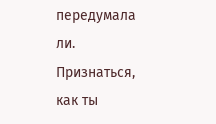передумала ли. Признаться, как ты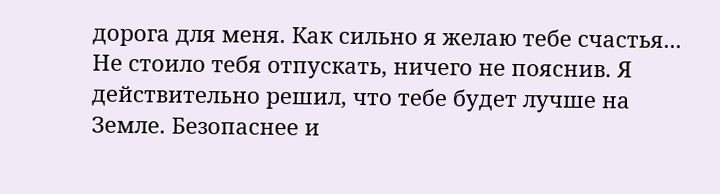дорога для меня. Как сильно я желаю тебе счастья... Не стоило тебя отпускать, ничего не пояснив. Я действительно решил, что тебе будет лучше на Земле. Безопаснее и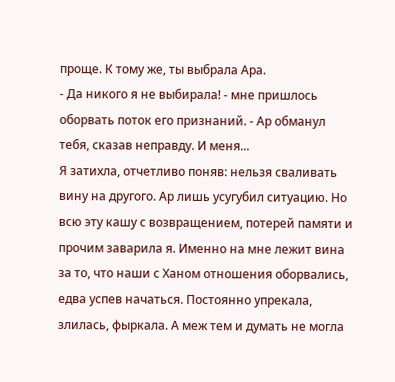проще. К тому же, ты выбрала Ара.
- Да никого я не выбирала! - мне пришлось оборвать поток его признаний. - Ар обманул тебя, сказав неправду. И меня...
Я затихла, отчетливо поняв: нельзя сваливать вину на другого. Ар лишь усугубил ситуацию. Но всю эту кашу с возвращением, потерей памяти и прочим заварила я. Именно на мне лежит вина за то, что наши с Ханом отношения оборвались, едва успев начаться. Постоянно упрекала, злилась, фыркала. А меж тем и думать не могла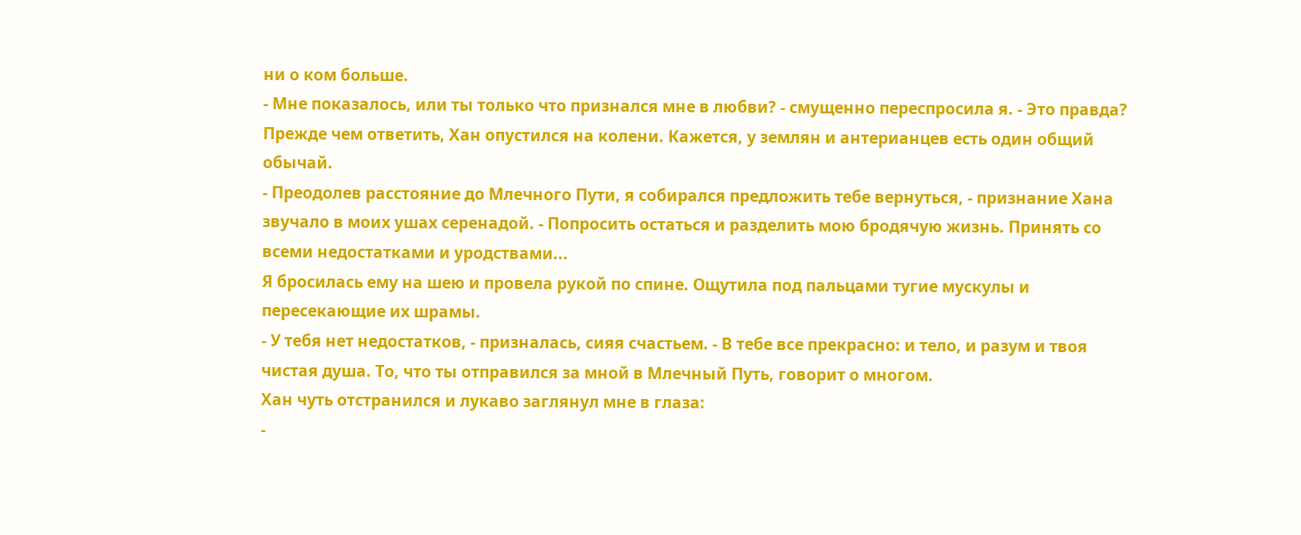ни о ком больше.
- Мне показалось, или ты только что признался мне в любви? - смущенно переспросила я. - Это правда?
Прежде чем ответить, Хан опустился на колени. Кажется, у землян и антерианцев есть один общий обычай.
- Преодолев расстояние до Млечного Пути, я собирался предложить тебе вернуться, - признание Хана звучало в моих ушах серенадой. - Попросить остаться и разделить мою бродячую жизнь. Принять со всеми недостатками и уродствами...
Я бросилась ему на шею и провела рукой по спине. Ощутила под пальцами тугие мускулы и пересекающие их шрамы.
- У тебя нет недостатков, - призналась, сияя счастьем. - В тебе все прекрасно: и тело, и разум и твоя чистая душа. То, что ты отправился за мной в Млечный Путь, говорит о многом.
Хан чуть отстранился и лукаво заглянул мне в глаза:
-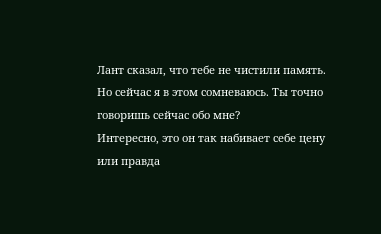Лант сказал, что тебе не чистили память. Но сейчас я в этом сомневаюсь. Ты точно говоришь сейчас обо мне?
Интересно, это он так набивает себе цену или правда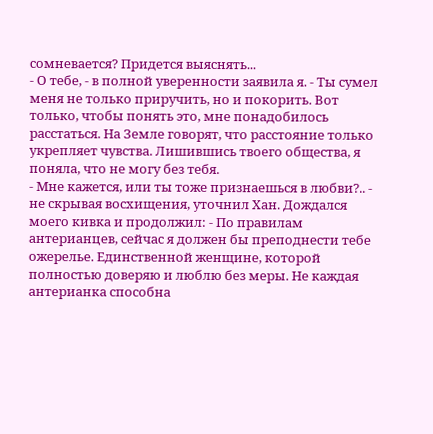сомневается? Придется выяснять...
- О тебе, - в полной уверенности заявила я. - Ты сумел меня не только приручить, но и покорить. Вот только, чтобы понять это, мне понадобилось расстаться. На Земле говорят, что расстояние только укрепляет чувства. Лишившись твоего общества, я поняла, что не могу без тебя.
- Мне кажется, или ты тоже признаешься в любви?.. - не скрывая восхищения, уточнил Хан. Дождался моего кивка и продолжил: - По правилам антерианцев, сейчас я должен бы преподнести тебе ожерелье. Единственной женщине, которой полностью доверяю и люблю без меры. Не каждая антерианка способна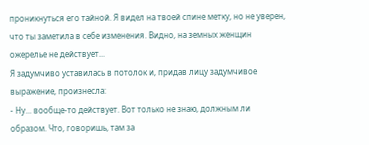проникнуться его тайной. Я видел на твоей спине метку, но не уверен, что ты заметила в себе изменения. Видно, на земных женщин ожерелье не действует...
Я задумчиво уставилась в потолок и, придав лицу задумчивое выражение, произнесла:
- Ну... вообще-то действует. Вот только не знаю, должным ли образом. Что, говоришь, там за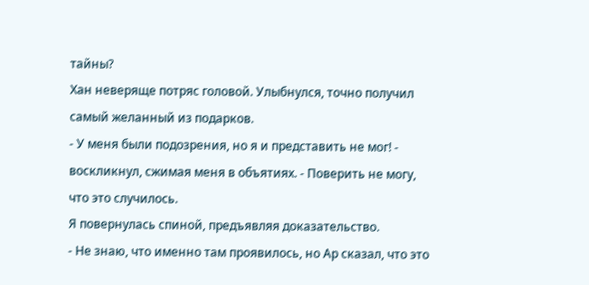тайны?
Хан неверяще потряс головой. Улыбнулся, точно получил самый желанный из подарков.
- У меня были подозрения, но я и представить не мог! - воскликнул, сжимая меня в объятиях. - Поверить не могу, что это случилось.
Я повернулась спиной, предъявляя доказательство.
- Не знаю, что именно там проявилось, но Ар сказал, что это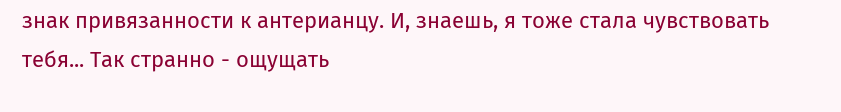знак привязанности к антерианцу. И, знаешь, я тоже стала чувствовать тебя... Так странно - ощущать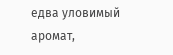едва уловимый аромат,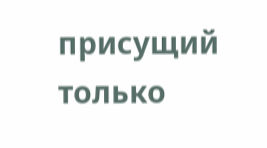присущий только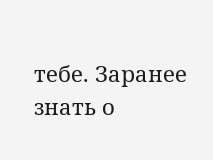тебе. Заранее знать о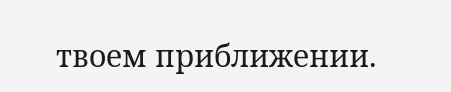твоем приближении.